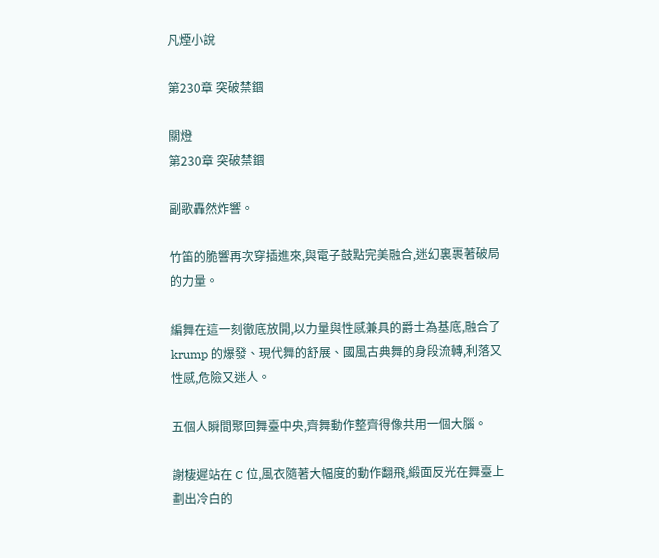凡煙小說

第230章 突破禁錮

關燈
第230章 突破禁錮

副歌轟然炸響。

竹笛的脆響再次穿插進來,與電子鼓點完美融合,迷幻裏裹著破局的力量。

編舞在這一刻徹底放開,以力量與性感兼具的爵士為基底,融合了 krump 的爆發、現代舞的舒展、國風古典舞的身段流轉,利落又性感,危險又迷人。

五個人瞬間聚回舞臺中央,齊舞動作整齊得像共用一個大腦。

謝棲遲站在 C 位,風衣隨著大幅度的動作翻飛,緞面反光在舞臺上劃出冷白的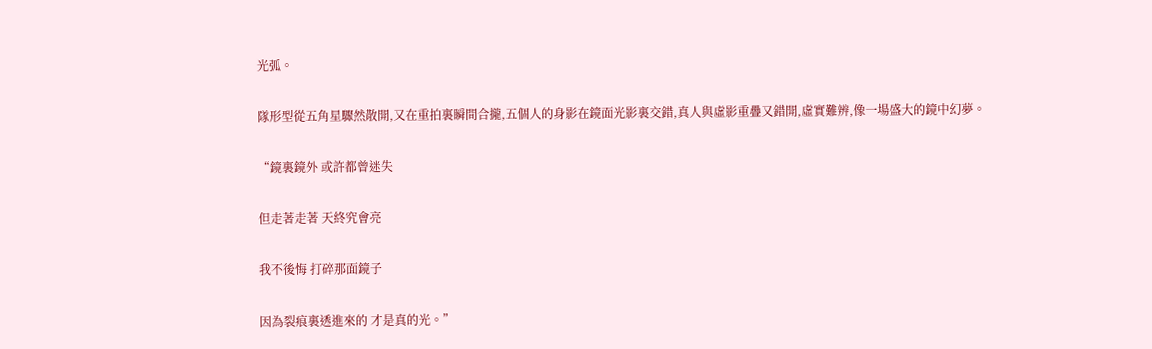光弧。

隊形型從五角星驟然散開,又在重拍裏瞬間合攏,五個人的身影在鏡面光影裏交錯,真人與虛影重疊又錯開,虛實難辨,像一場盛大的鏡中幻夢。

“鏡裏鏡外 或許都曾迷失

但走著走著 天終究會亮

我不後悔 打碎那面鏡子

因為裂痕裏透進來的 才是真的光。”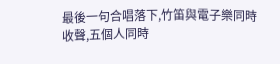最後一句合唱落下,竹笛與電子樂同時收聲,五個人同時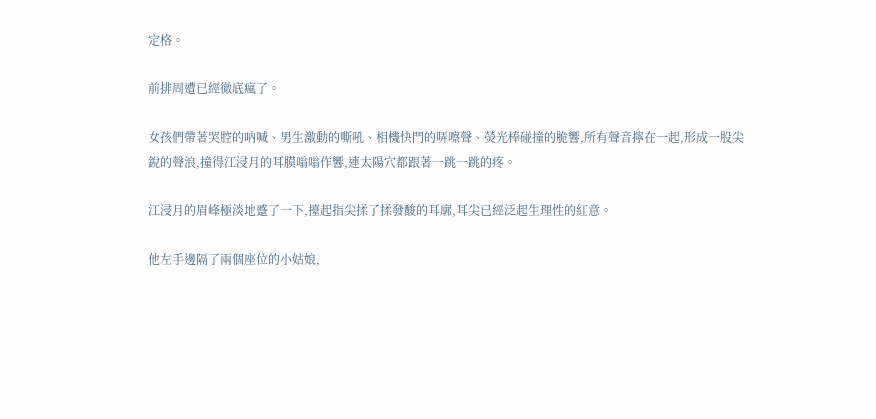定格。

前排周遭已經徹底瘋了。

女孩們帶著哭腔的吶喊、男生激動的嘶吼、相機快門的哢嚓聲、熒光棒碰撞的脆響,所有聲音擰在一起,形成一股尖銳的聲浪,撞得江浸月的耳膜嗡嗡作響,連太陽穴都跟著一跳一跳的疼。

江浸月的眉峰極淡地蹙了一下,擡起指尖揉了揉發酸的耳廓,耳尖已經泛起生理性的紅意。

他左手邊隔了兩個座位的小姑娘,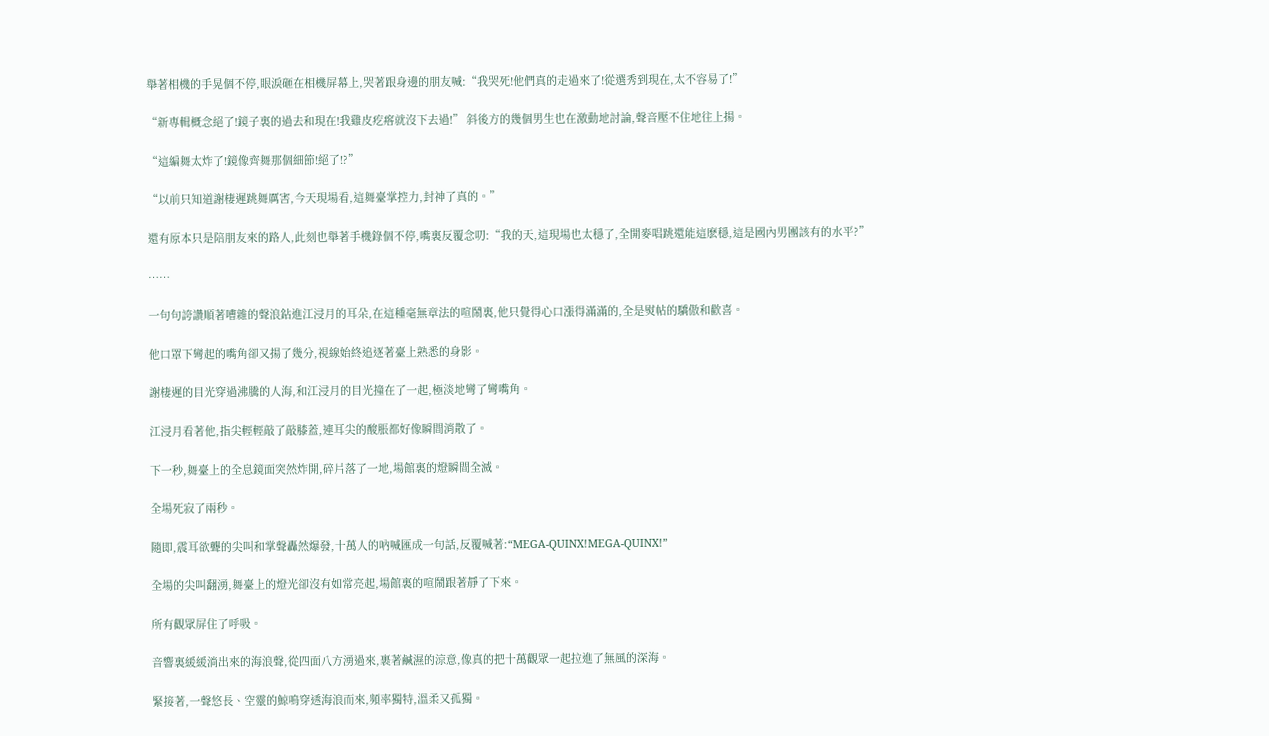舉著相機的手晃個不停,眼淚砸在相機屏幕上,哭著跟身邊的朋友喊:“我哭死!他們真的走過來了!從選秀到現在,太不容易了!”

“新專輯概念絕了!鏡子裏的過去和現在!我雞皮疙瘩就沒下去過!” 斜後方的幾個男生也在激動地討論,聲音壓不住地往上揚。

“這編舞太炸了!鏡像齊舞那個細節!絕了!?”

“以前只知道謝棲遲跳舞厲害,今天現場看,這舞臺掌控力,封神了真的。”

還有原本只是陪朋友來的路人,此刻也舉著手機錄個不停,嘴裏反覆念叨:“我的天,這現場也太穩了,全開麥唱跳還能這麽穩,這是國內男團該有的水平?”

……

一句句誇讚順著嘈雜的聲浪鉆進江浸月的耳朵,在這種毫無章法的喧鬧裏,他只覺得心口漲得滿滿的,全是熨帖的驕傲和歡喜。

他口罩下彎起的嘴角卻又揚了幾分,視線始終追逐著臺上熟悉的身影。

謝棲遲的目光穿過沸騰的人海,和江浸月的目光撞在了一起,極淡地彎了彎嘴角。

江浸月看著他,指尖輕輕敲了敲膝蓋,連耳尖的酸脹都好像瞬間消散了。

下一秒,舞臺上的全息鏡面突然炸開,碎片落了一地,場館裏的燈瞬間全滅。

全場死寂了兩秒。

隨即,震耳欲聾的尖叫和掌聲轟然爆發,十萬人的吶喊匯成一句話,反覆喊著:“MEGA-QUINX!MEGA-QUINX!”

全場的尖叫翻湧,舞臺上的燈光卻沒有如常亮起,場館裏的喧鬧跟著靜了下來。

所有觀眾屏住了呼吸。

音響裏緩緩淌出來的海浪聲,從四面八方湧過來,裹著鹹濕的涼意,像真的把十萬觀眾一起拉進了無風的深海。

緊接著,一聲悠長、空靈的鯨鳴穿透海浪而來,頻率獨特,溫柔又孤獨。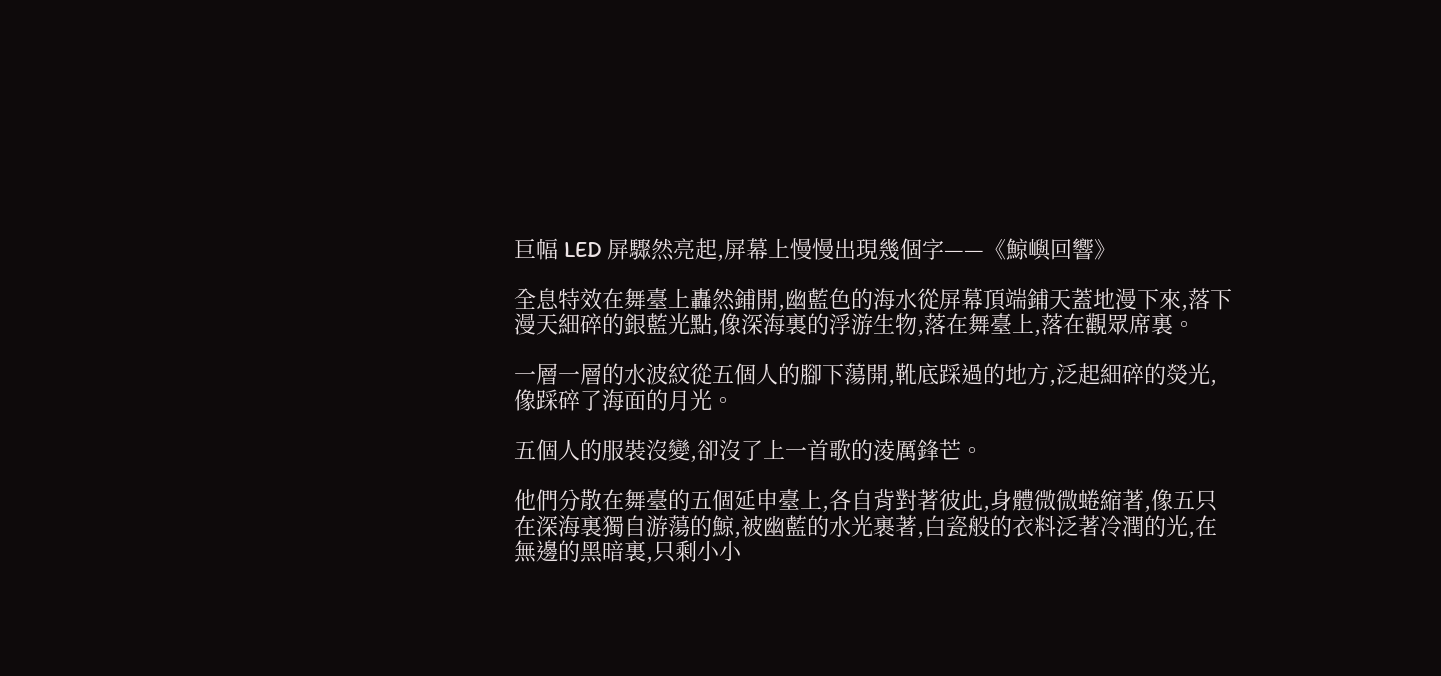巨幅 LED 屏驟然亮起,屏幕上慢慢出現幾個字——《鯨嶼回響》

全息特效在舞臺上轟然鋪開,幽藍色的海水從屏幕頂端鋪天蓋地漫下來,落下漫天細碎的銀藍光點,像深海裏的浮游生物,落在舞臺上,落在觀眾席裏。

一層一層的水波紋從五個人的腳下蕩開,靴底踩過的地方,泛起細碎的熒光,像踩碎了海面的月光。

五個人的服裝沒變,卻沒了上一首歌的淩厲鋒芒。

他們分散在舞臺的五個延申臺上,各自背對著彼此,身體微微蜷縮著,像五只在深海裏獨自游蕩的鯨,被幽藍的水光裹著,白瓷般的衣料泛著冷潤的光,在無邊的黑暗裏,只剩小小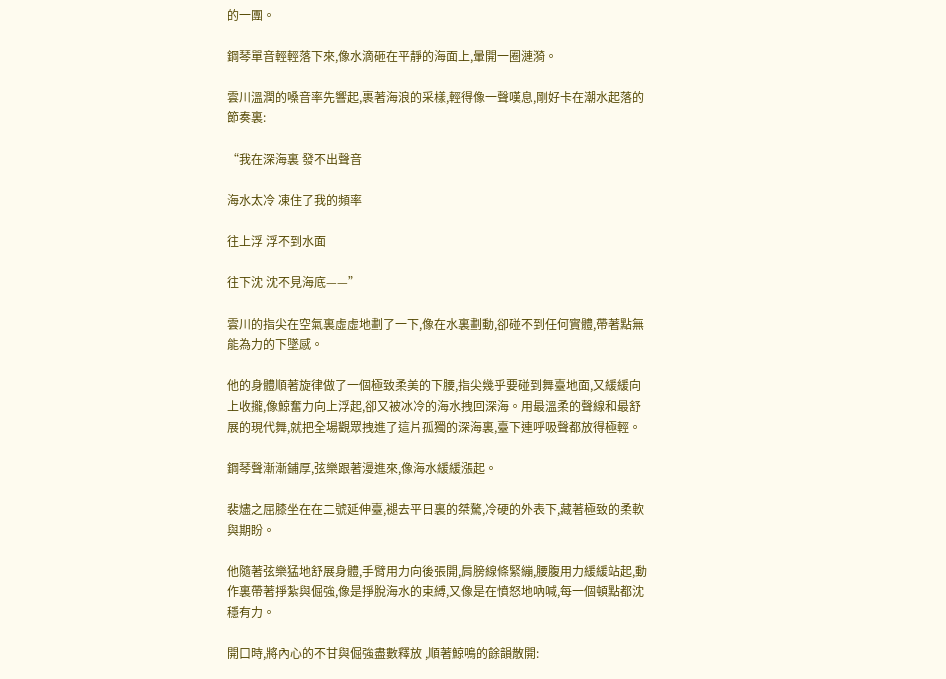的一團。

鋼琴單音輕輕落下來,像水滴砸在平靜的海面上,暈開一圈漣漪。

雲川溫潤的嗓音率先響起,裹著海浪的采樣,輕得像一聲嘆息,剛好卡在潮水起落的節奏裏:

“我在深海裏 發不出聲音

海水太冷 凍住了我的頻率

往上浮 浮不到水面

往下沈 沈不見海底——”

雲川的指尖在空氣裏虛虛地劃了一下,像在水裏劃動,卻碰不到任何實體,帶著點無能為力的下墜感。

他的身體順著旋律做了一個極致柔美的下腰,指尖幾乎要碰到舞臺地面,又緩緩向上收攏,像鯨奮力向上浮起,卻又被冰冷的海水拽回深海。用最溫柔的聲線和最舒展的現代舞,就把全場觀眾拽進了這片孤獨的深海裏,臺下連呼吸聲都放得極輕。

鋼琴聲漸漸鋪厚,弦樂跟著漫進來,像海水緩緩漲起。

裴燼之屈膝坐在在二號延伸臺,褪去平日裏的桀驁,冷硬的外表下,藏著極致的柔軟與期盼。

他隨著弦樂猛地舒展身體,手臂用力向後張開,肩膀線條緊繃,腰腹用力緩緩站起,動作裏帶著掙紮與倔強,像是掙脫海水的束縛,又像是在憤怒地吶喊,每一個頓點都沈穩有力。

開口時,將內心的不甘與倔強盡數釋放 ,順著鯨鳴的餘韻散開: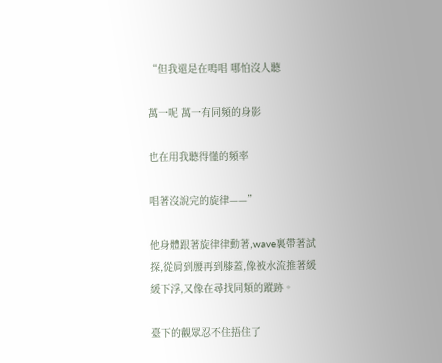“但我還是在鳴唱 哪怕沒人聽

萬一呢 萬一有同頻的身影

也在用我聽得懂的頻率

唱著沒說完的旋律——”

他身體跟著旋律律動著,wave裏帶著試探,從肩到腰再到膝蓋,像被水流推著緩緩下浮,又像在尋找同類的蹤跡。

臺下的觀眾忍不住捂住了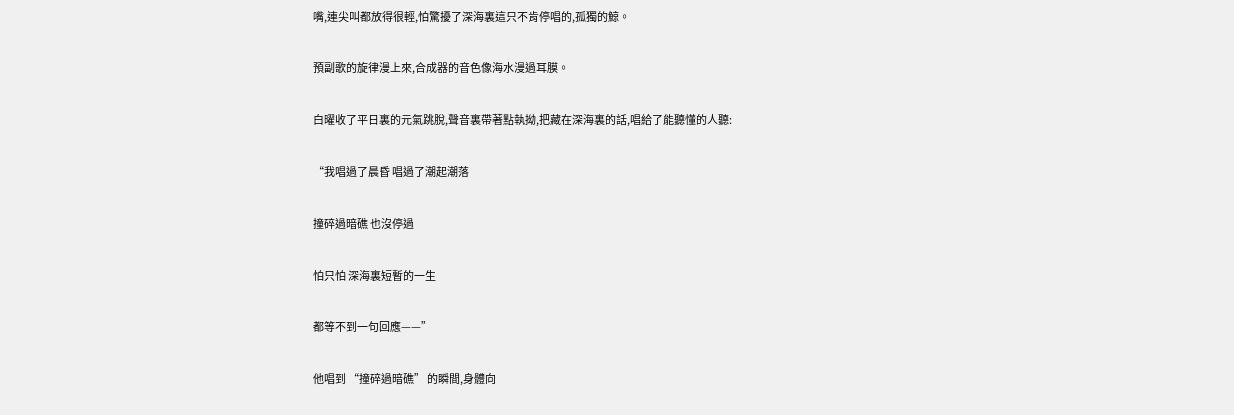嘴,連尖叫都放得很輕,怕驚擾了深海裏這只不肯停唱的,孤獨的鯨。

預副歌的旋律漫上來,合成器的音色像海水漫過耳膜。

白曜收了平日裏的元氣跳脫,聲音裏帶著點執拗,把藏在深海裏的話,唱給了能聽懂的人聽:

“我唱過了晨昏 唱過了潮起潮落

撞碎過暗礁 也沒停過

怕只怕 深海裏短暫的一生

都等不到一句回應——”

他唱到 “撞碎過暗礁” 的瞬間,身體向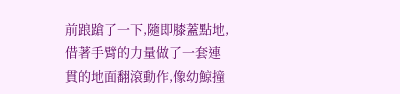前踉蹌了一下,隨即膝蓋點地,借著手臂的力量做了一套連貫的地面翻滾動作,像幼鯨撞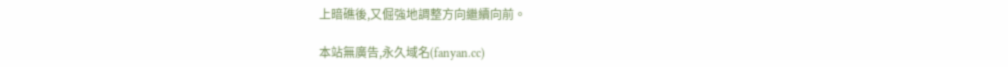上暗礁後,又倔強地調整方向繼續向前。

本站無廣告,永久域名(fanyan.cc)